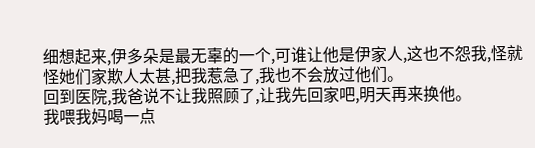细想起来,伊多朵是最无辜的一个,可谁让他是伊家人,这也不怨我,怪就怪她们家欺人太甚,把我惹急了,我也不会放过他们。
回到医院,我爸说不让我照顾了,让我先回家吧,明天再来换他。
我喂我妈喝一点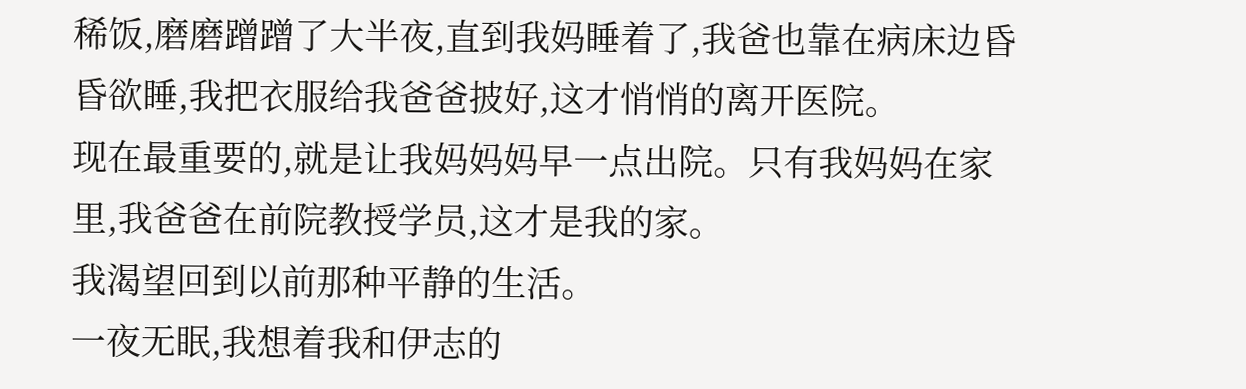稀饭,磨磨蹭蹭了大半夜,直到我妈睡着了,我爸也靠在病床边昏昏欲睡,我把衣服给我爸爸披好,这才悄悄的离开医院。
现在最重要的,就是让我妈妈妈早一点出院。只有我妈妈在家里,我爸爸在前院教授学员,这才是我的家。
我渴望回到以前那种平静的生活。
一夜无眠,我想着我和伊志的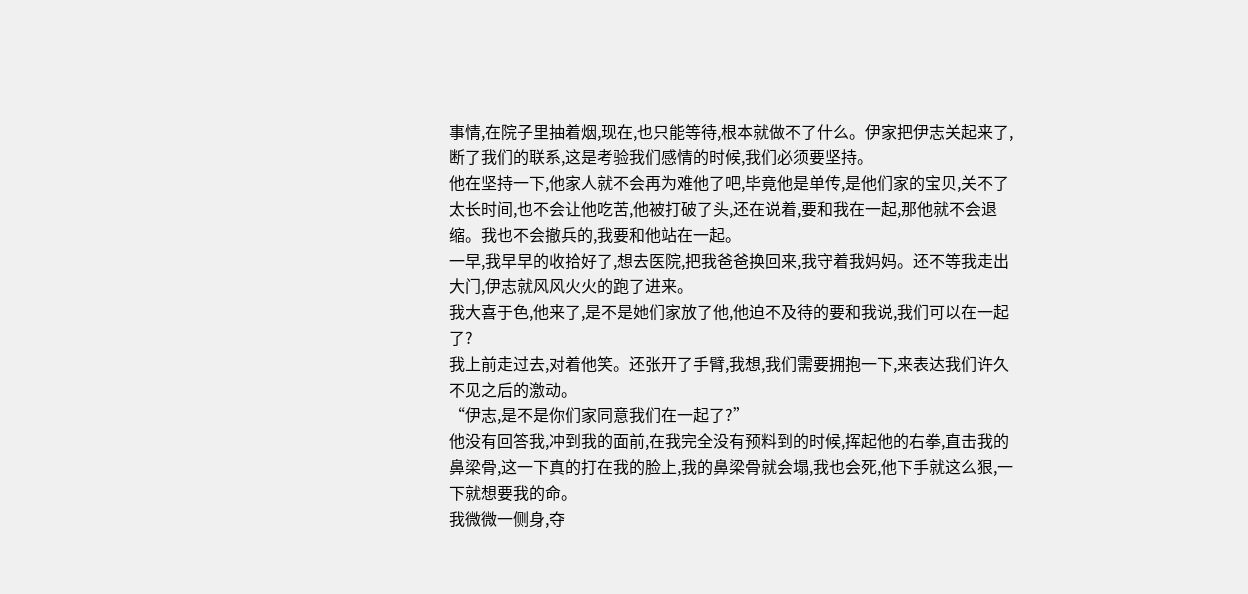事情,在院子里抽着烟,现在,也只能等待,根本就做不了什么。伊家把伊志关起来了,断了我们的联系,这是考验我们感情的时候,我们必须要坚持。
他在坚持一下,他家人就不会再为难他了吧,毕竟他是单传,是他们家的宝贝,关不了太长时间,也不会让他吃苦,他被打破了头,还在说着,要和我在一起,那他就不会退缩。我也不会撤兵的,我要和他站在一起。
一早,我早早的收拾好了,想去医院,把我爸爸换回来,我守着我妈妈。还不等我走出大门,伊志就风风火火的跑了进来。
我大喜于色,他来了,是不是她们家放了他,他迫不及待的要和我说,我们可以在一起了?
我上前走过去,对着他笑。还张开了手臂,我想,我们需要拥抱一下,来表达我们许久不见之后的激动。
“伊志,是不是你们家同意我们在一起了?”
他没有回答我,冲到我的面前,在我完全没有预料到的时候,挥起他的右拳,直击我的鼻梁骨,这一下真的打在我的脸上,我的鼻梁骨就会塌,我也会死,他下手就这么狠,一下就想要我的命。
我微微一侧身,夺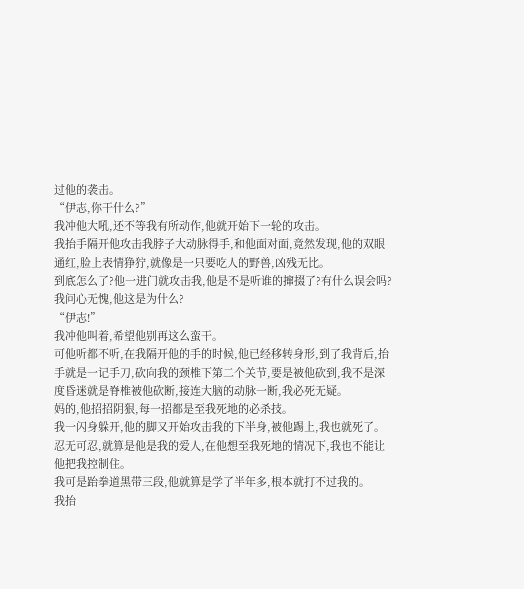过他的袭击。
“伊志,你干什么?”
我冲他大吼,还不等我有所动作,他就开始下一轮的攻击。
我抬手隔开他攻击我脖子大动脉得手,和他面对面,竟然发现,他的双眼通红,脸上表情狰狞,就像是一只要吃人的野兽,凶残无比。
到底怎么了?他一进门就攻击我,他是不是听谁的撺掇了?有什么误会吗?我问心无愧,他这是为什么?
“伊志!”
我冲他叫着,希望他别再这么蛮干。
可他听都不听,在我隔开他的手的时候,他已经移转身形,到了我背后,抬手就是一记手刀,砍向我的颈椎下第二个关节,要是被他砍到,我不是深度昏迷就是脊椎被他砍断,接连大脑的动脉一断,我必死无疑。
妈的,他招招阴狠,每一招都是至我死地的必杀技。
我一闪身躲开,他的脚又开始攻击我的下半身,被他踢上,我也就死了。
忍无可忍,就算是他是我的爱人,在他想至我死地的情况下,我也不能让他把我控制住。
我可是跆拳道黑带三段,他就算是学了半年多,根本就打不过我的。
我抬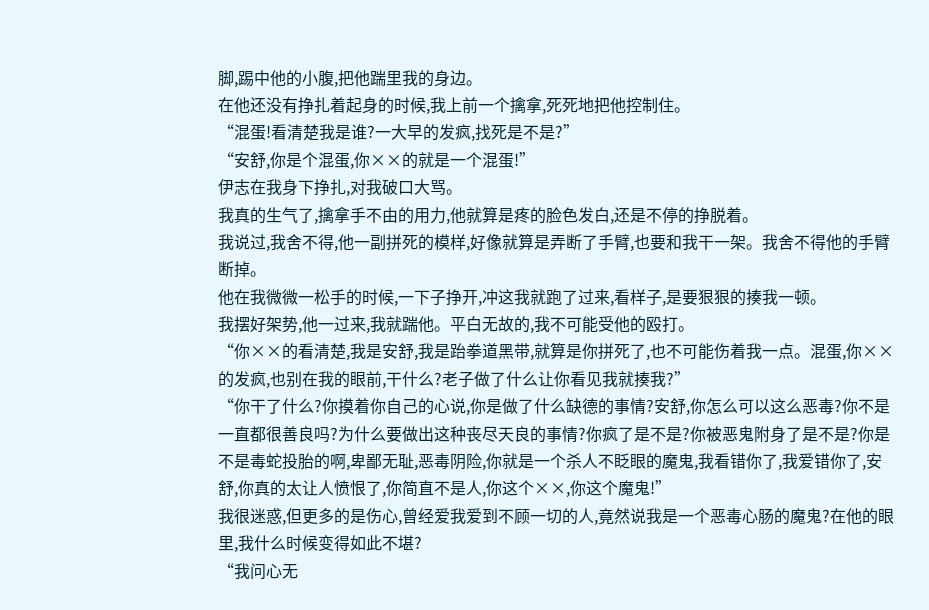脚,踢中他的小腹,把他踹里我的身边。
在他还没有挣扎着起身的时候,我上前一个擒拿,死死地把他控制住。
“混蛋!看清楚我是谁?一大早的发疯,找死是不是?”
“安舒,你是个混蛋,你××的就是一个混蛋!”
伊志在我身下挣扎,对我破口大骂。
我真的生气了,擒拿手不由的用力,他就算是疼的脸色发白,还是不停的挣脱着。
我说过,我舍不得,他一副拼死的模样,好像就算是弄断了手臂,也要和我干一架。我舍不得他的手臂断掉。
他在我微微一松手的时候,一下子挣开,冲这我就跑了过来,看样子,是要狠狠的揍我一顿。
我摆好架势,他一过来,我就踹他。平白无故的,我不可能受他的殴打。
“你××的看清楚,我是安舒,我是跆拳道黑带,就算是你拼死了,也不可能伤着我一点。混蛋,你××的发疯,也别在我的眼前,干什么?老子做了什么让你看见我就揍我?”
“你干了什么?你摸着你自己的心说,你是做了什么缺德的事情?安舒,你怎么可以这么恶毒?你不是一直都很善良吗?为什么要做出这种丧尽天良的事情?你疯了是不是?你被恶鬼附身了是不是?你是不是毒蛇投胎的啊,卑鄙无耻,恶毒阴险,你就是一个杀人不眨眼的魔鬼,我看错你了,我爱错你了,安舒,你真的太让人愤恨了,你简直不是人,你这个××,你这个魔鬼!”
我很迷惑,但更多的是伤心,曾经爱我爱到不顾一切的人,竟然说我是一个恶毒心肠的魔鬼?在他的眼里,我什么时候变得如此不堪?
“我问心无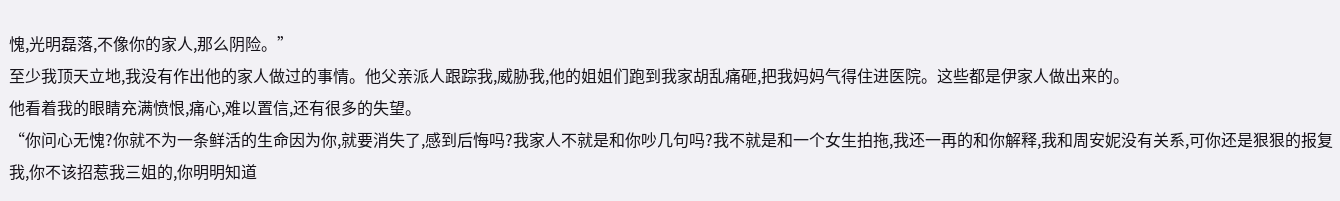愧,光明磊落,不像你的家人,那么阴险。”
至少我顶天立地,我没有作出他的家人做过的事情。他父亲派人跟踪我,威胁我,他的姐姐们跑到我家胡乱痛砸,把我妈妈气得住进医院。这些都是伊家人做出来的。
他看着我的眼睛充满愤恨,痛心,难以置信,还有很多的失望。
“你问心无愧?你就不为一条鲜活的生命因为你,就要消失了,感到后悔吗?我家人不就是和你吵几句吗?我不就是和一个女生拍拖,我还一再的和你解释,我和周安妮没有关系,可你还是狠狠的报复我,你不该招惹我三姐的,你明明知道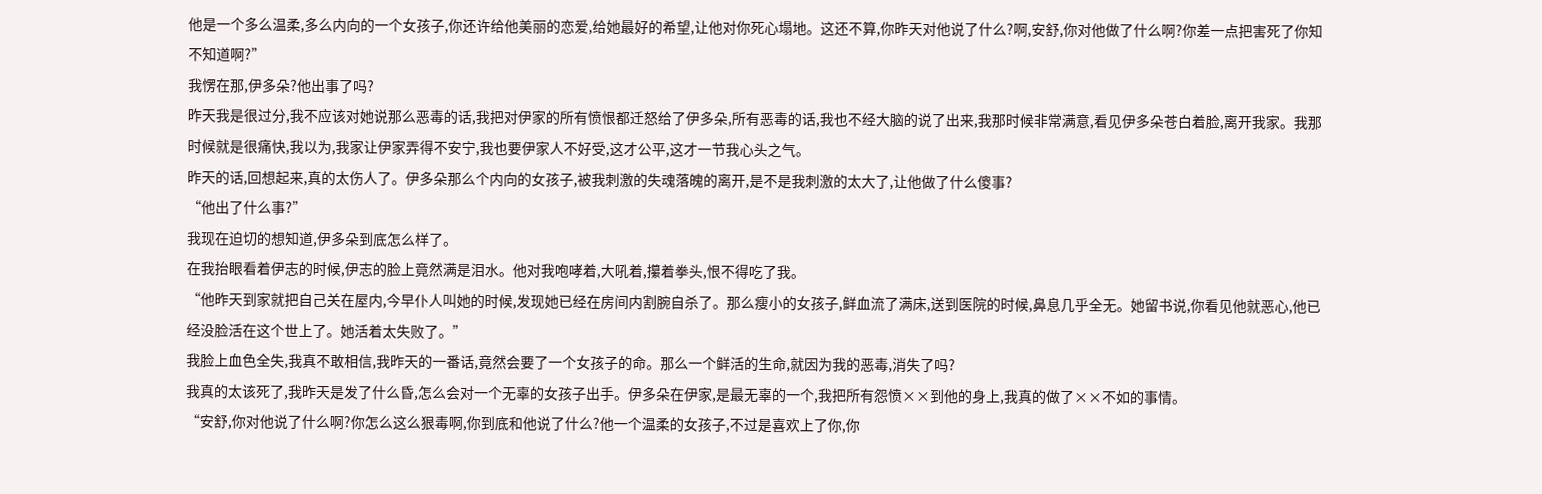他是一个多么温柔,多么内向的一个女孩子,你还许给他美丽的恋爱,给她最好的希望,让他对你死心塌地。这还不算,你昨天对他说了什么?啊,安舒,你对他做了什么啊?你差一点把害死了你知不知道啊?”
我愣在那,伊多朵?他出事了吗?
昨天我是很过分,我不应该对她说那么恶毒的话,我把对伊家的所有愤恨都迁怒给了伊多朵,所有恶毒的话,我也不经大脑的说了出来,我那时候非常满意,看见伊多朵苍白着脸,离开我家。我那时候就是很痛快,我以为,我家让伊家弄得不安宁,我也要伊家人不好受,这才公平,这才一节我心头之气。
昨天的话,回想起来,真的太伤人了。伊多朵那么个内向的女孩子,被我刺激的失魂落魄的离开,是不是我刺激的太大了,让他做了什么傻事?
“他出了什么事?”
我现在迫切的想知道,伊多朵到底怎么样了。
在我抬眼看着伊志的时候,伊志的脸上竟然满是泪水。他对我咆哮着,大吼着,攥着拳头,恨不得吃了我。
“他昨天到家就把自己关在屋内,今早仆人叫她的时候,发现她已经在房间内割腕自杀了。那么瘦小的女孩子,鲜血流了满床,送到医院的时候,鼻息几乎全无。她留书说,你看见他就恶心,他已经没脸活在这个世上了。她活着太失败了。”
我脸上血色全失,我真不敢相信,我昨天的一番话,竟然会要了一个女孩子的命。那么一个鲜活的生命,就因为我的恶毒,消失了吗?
我真的太该死了,我昨天是发了什么昏,怎么会对一个无辜的女孩子出手。伊多朵在伊家,是最无辜的一个,我把所有怨愤××到他的身上,我真的做了××不如的事情。
“安舒,你对他说了什么啊?你怎么这么狠毒啊,你到底和他说了什么?他一个温柔的女孩子,不过是喜欢上了你,你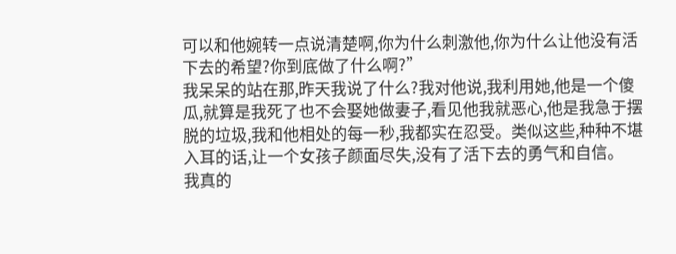可以和他婉转一点说清楚啊,你为什么刺激他,你为什么让他没有活下去的希望?你到底做了什么啊?”
我呆呆的站在那,昨天我说了什么?我对他说,我利用她,他是一个傻瓜,就算是我死了也不会娶她做妻子,看见他我就恶心,他是我急于摆脱的垃圾,我和他相处的每一秒,我都实在忍受。类似这些,种种不堪入耳的话,让一个女孩子颜面尽失,没有了活下去的勇气和自信。
我真的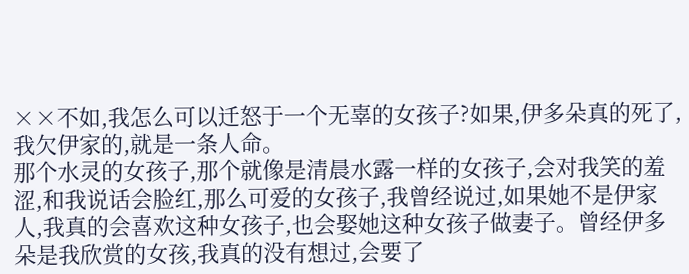××不如,我怎么可以迁怒于一个无辜的女孩子?如果,伊多朵真的死了,我欠伊家的,就是一条人命。
那个水灵的女孩子,那个就像是清晨水露一样的女孩子,会对我笑的羞涩,和我说话会脸红,那么可爱的女孩子,我曾经说过,如果她不是伊家人,我真的会喜欢这种女孩子,也会娶她这种女孩子做妻子。曾经伊多朵是我欣赏的女孩,我真的没有想过,会要了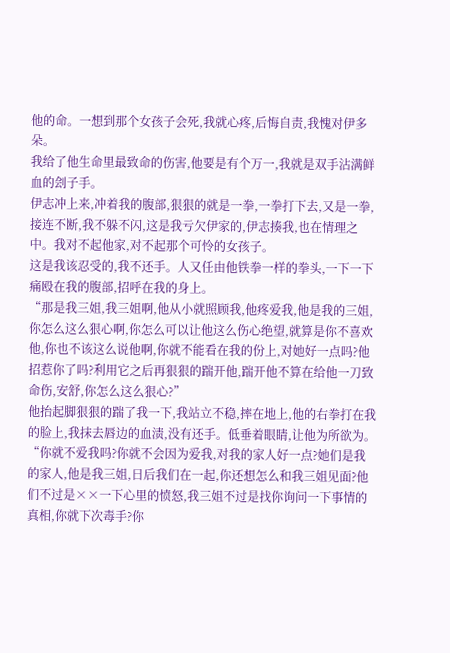他的命。一想到那个女孩子会死,我就心疼,后悔自责,我愧对伊多朵。
我给了他生命里最致命的伤害,他要是有个万一,我就是双手沾满鲜血的刽子手。
伊志冲上来,冲着我的腹部,狠狠的就是一拳,一拳打下去,又是一拳,接连不断,我不躲不闪,这是我亏欠伊家的,伊志揍我,也在情理之中。我对不起他家,对不起那个可怜的女孩子。
这是我该忍受的,我不还手。人又任由他铁拳一样的拳头,一下一下痛殴在我的腹部,招呼在我的身上。
“那是我三姐,我三姐啊,他从小就照顾我,他疼爱我,他是我的三姐,你怎么这么狠心啊,你怎么可以让他这么伤心绝望,就算是你不喜欢他,你也不该这么说他啊,你就不能看在我的份上,对她好一点吗?他招惹你了吗?利用它之后再狠狠的踹开他,踹开他不算在给他一刀致命伤,安舒,你怎么这么狠心?”
他抬起脚狠狠的踹了我一下,我站立不稳,摔在地上,他的右拳打在我的脸上,我抹去唇边的血渍,没有还手。低垂着眼睛,让他为所欲为。
“你就不爱我吗?你就不会因为爱我,对我的家人好一点?她们是我的家人,他是我三姐,日后我们在一起,你还想怎么和我三姐见面?他们不过是××一下心里的愤怒,我三姐不过是找你询问一下事情的真相,你就下次毒手?你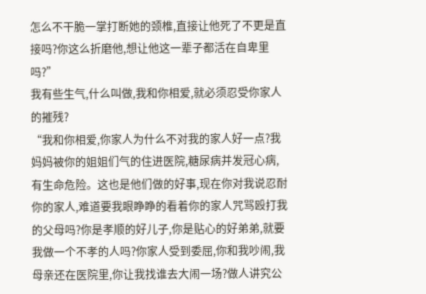怎么不干脆一掌打断她的颈椎,直接让他死了不更是直接吗?你这么折磨他,想让他这一辈子都活在自卑里吗?”
我有些生气,什么叫做,我和你相爱,就必须忍受你家人的摧残?
“我和你相爱,你家人为什么不对我的家人好一点?我妈妈被你的姐姐们气的住进医院,糖尿病并发冠心病,有生命危险。这也是他们做的好事,现在你对我说忍耐你的家人,难道要我眼睁睁的看着你的家人咒骂殴打我的父母吗?你是孝顺的好儿子,你是贴心的好弟弟,就要我做一个不孝的人吗?你家人受到委屈,你和我吵闹,我母亲还在医院里,你让我找谁去大闹一场?做人讲究公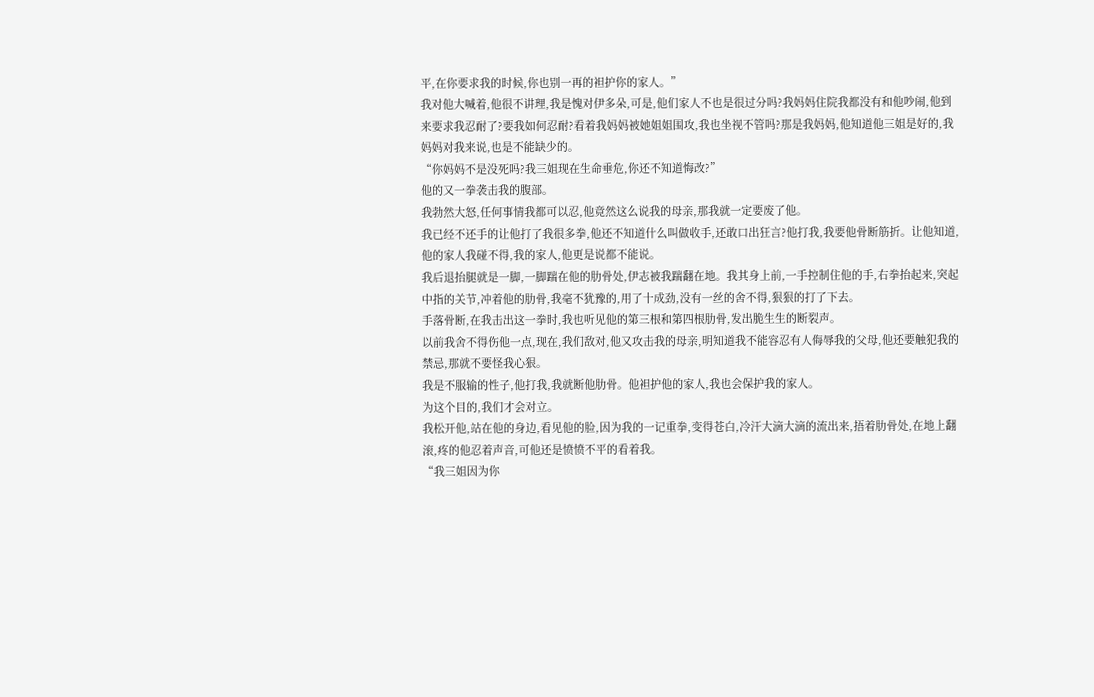平,在你要求我的时候,你也别一再的袒护你的家人。”
我对他大喊着,他很不讲理,我是愧对伊多朵,可是,他们家人不也是很过分吗?我妈妈住院我都没有和他吵闹,他到来要求我忍耐了?要我如何忍耐?看着我妈妈被她姐姐围攻,我也坐视不管吗?那是我妈妈,他知道他三姐是好的,我妈妈对我来说,也是不能缺少的。
“你妈妈不是没死吗?我三姐现在生命垂危,你还不知道悔改?”
他的又一拳袭击我的腹部。
我勃然大怒,任何事情我都可以忍,他竟然这么说我的母亲,那我就一定要废了他。
我已经不还手的让他打了我很多拳,他还不知道什么叫做收手,还敢口出狂言?他打我,我要他骨断筋折。让他知道,他的家人我碰不得,我的家人,他更是说都不能说。
我后退抬腿就是一脚,一脚踹在他的肋骨处,伊志被我踹翻在地。我其身上前,一手控制住他的手,右拳抬起来,突起中指的关节,冲着他的肋骨,我毫不犹豫的,用了十成劲,没有一丝的舍不得,狠狠的打了下去。
手落骨断,在我击出这一拳时,我也听见他的第三根和第四根肋骨,发出脆生生的断裂声。
以前我舍不得伤他一点,现在,我们敌对,他又攻击我的母亲,明知道我不能容忍有人侮辱我的父母,他还要触犯我的禁忌,那就不要怪我心狠。
我是不服输的性子,他打我,我就断他肋骨。他袒护他的家人,我也会保护我的家人。
为这个目的,我们才会对立。
我松开他,站在他的身边,看见他的脸,因为我的一记重拳,变得苍白,冷汗大滴大滴的流出来,捂着肋骨处,在地上翻滚,疼的他忍着声音,可他还是愤愤不平的看着我。
“我三姐因为你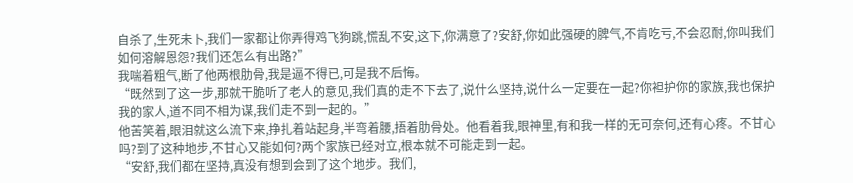自杀了,生死未卜,我们一家都让你弄得鸡飞狗跳,慌乱不安,这下,你满意了?安舒,你如此强硬的脾气,不肯吃亏,不会忍耐,你叫我们如何溶解恩怨?我们还怎么有出路?”
我喘着粗气,断了他两根肋骨,我是逼不得已,可是我不后悔。
“既然到了这一步,那就干脆听了老人的意见,我们真的走不下去了,说什么坚持,说什么一定要在一起?你袒护你的家族,我也保护我的家人,道不同不相为谋,我们走不到一起的。”
他苦笑着,眼泪就这么流下来,挣扎着站起身,半弯着腰,捂着肋骨处。他看着我,眼神里,有和我一样的无可奈何,还有心疼。不甘心吗?到了这种地步,不甘心又能如何?两个家族已经对立,根本就不可能走到一起。
“安舒,我们都在坚持,真没有想到会到了这个地步。我们,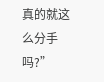真的就这么分手吗?”